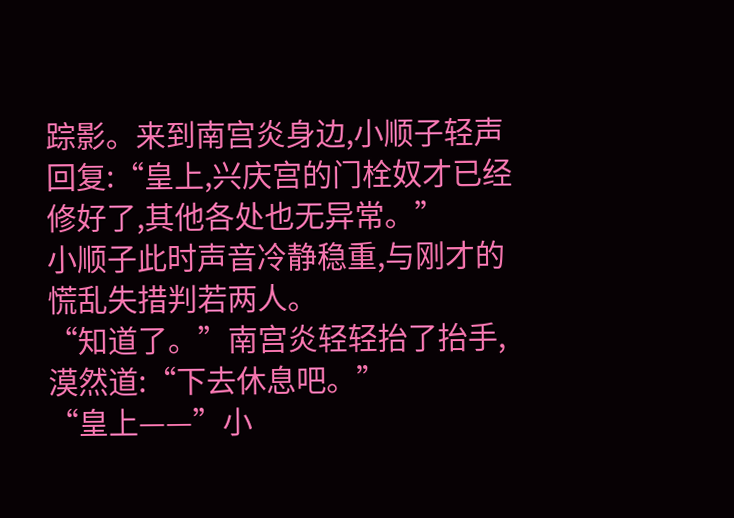踪影。来到南宫炎身边,小顺子轻声回复:“皇上,兴庆宫的门栓奴才已经修好了,其他各处也无异常。”
小顺子此时声音冷静稳重,与刚才的慌乱失措判若两人。
“知道了。”南宫炎轻轻抬了抬手,漠然道:“下去休息吧。”
“皇上——”小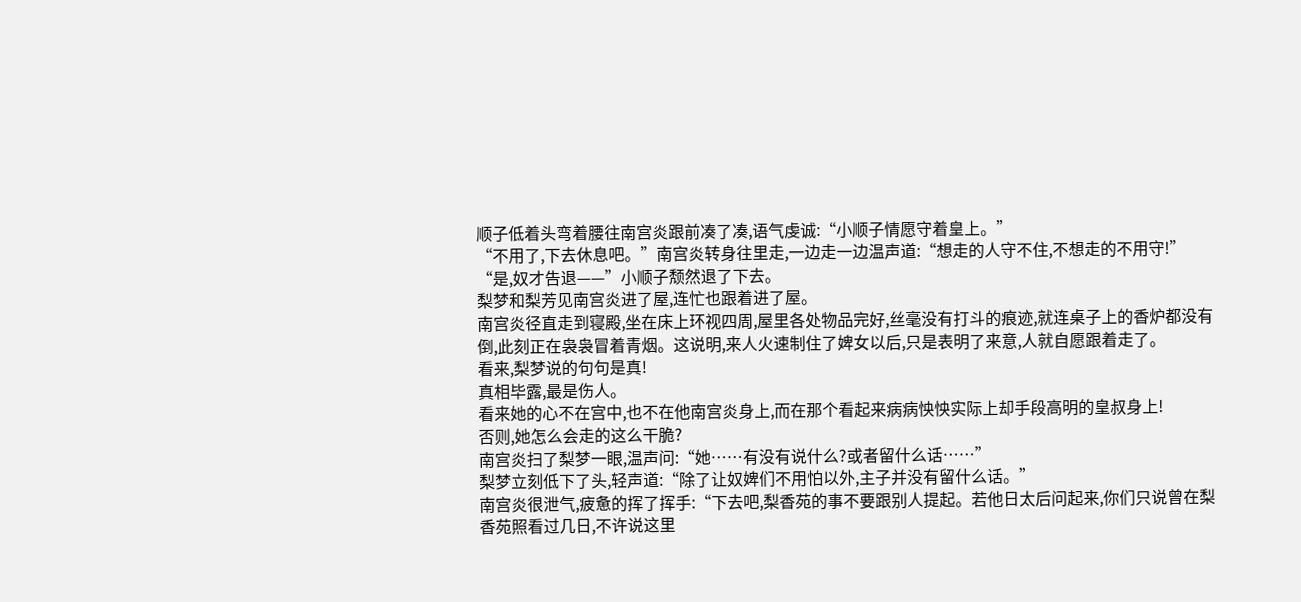顺子低着头弯着腰往南宫炎跟前凑了凑,语气虔诚:“小顺子情愿守着皇上。”
“不用了,下去休息吧。”南宫炎转身往里走,一边走一边温声道:“想走的人守不住,不想走的不用守!”
“是,奴才告退——”小顺子颓然退了下去。
梨梦和梨芳见南宫炎进了屋,连忙也跟着进了屋。
南宫炎径直走到寝殿,坐在床上环视四周,屋里各处物品完好,丝毫没有打斗的痕迹,就连桌子上的香炉都没有倒,此刻正在袅袅冒着青烟。这说明,来人火速制住了婢女以后,只是表明了来意,人就自愿跟着走了。
看来,梨梦说的句句是真!
真相毕露,最是伤人。
看来她的心不在宫中,也不在他南宫炎身上,而在那个看起来病病怏怏实际上却手段高明的皇叔身上!
否则,她怎么会走的这么干脆?
南宫炎扫了梨梦一眼,温声问:“她……有没有说什么?或者留什么话……”
梨梦立刻低下了头,轻声道:“除了让奴婢们不用怕以外,主子并没有留什么话。”
南宫炎很泄气,疲惫的挥了挥手:“下去吧,梨香苑的事不要跟别人提起。若他日太后问起来,你们只说曾在梨香苑照看过几日,不许说这里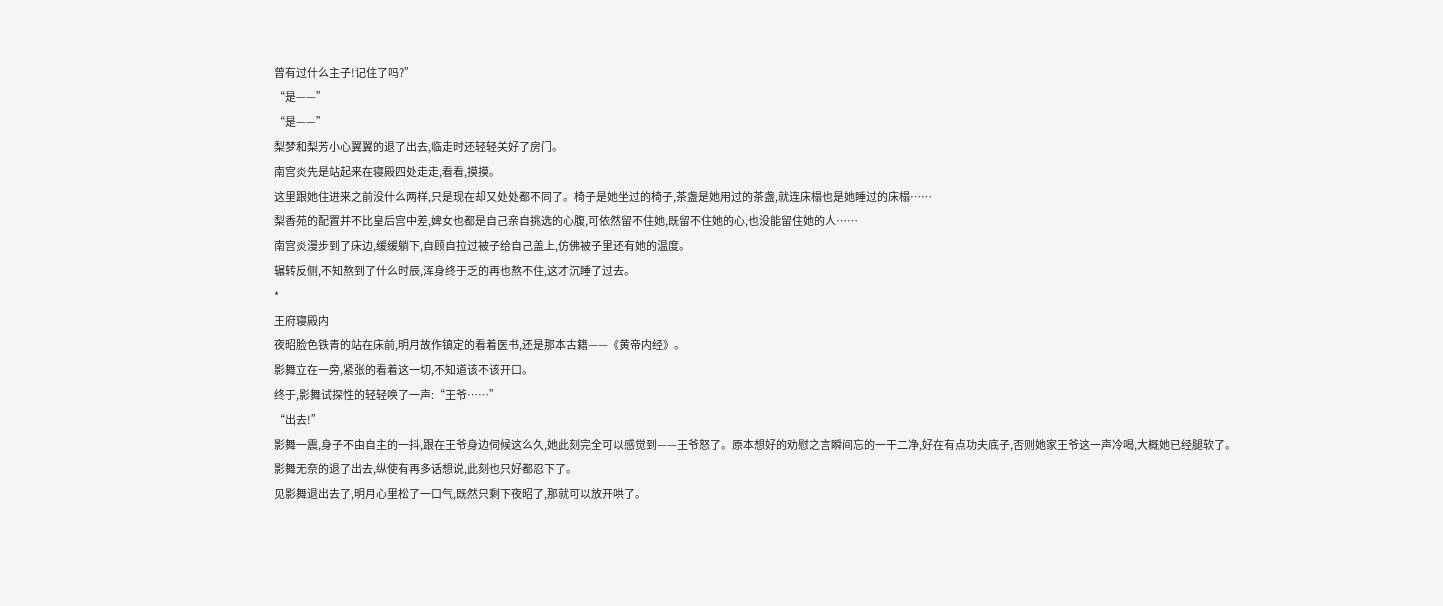曾有过什么主子!记住了吗?”
“是——”
“是——”
梨梦和梨芳小心翼翼的退了出去,临走时还轻轻关好了房门。
南宫炎先是站起来在寝殿四处走走,看看,摸摸。
这里跟她住进来之前没什么两样,只是现在却又处处都不同了。椅子是她坐过的椅子,茶盏是她用过的茶盏,就连床榻也是她睡过的床榻……
梨香苑的配置并不比皇后宫中差,婢女也都是自己亲自挑选的心腹,可依然留不住她,既留不住她的心,也没能留住她的人……
南宫炎漫步到了床边,缓缓躺下,自顾自拉过被子给自己盖上,仿佛被子里还有她的温度。
辗转反侧,不知熬到了什么时辰,浑身终于乏的再也熬不住,这才沉睡了过去。
*
王府寝殿内
夜昭脸色铁青的站在床前,明月故作镇定的看着医书,还是那本古籍——《黄帝内经》。
影舞立在一旁,紧张的看着这一切,不知道该不该开口。
终于,影舞试探性的轻轻唤了一声:“王爷……”
“出去!”
影舞一震,身子不由自主的一抖,跟在王爷身边伺候这么久,她此刻完全可以感觉到——王爷怒了。原本想好的劝慰之言瞬间忘的一干二净,好在有点功夫底子,否则她家王爷这一声冷喝,大概她已经腿软了。
影舞无奈的退了出去,纵使有再多话想说,此刻也只好都忍下了。
见影舞退出去了,明月心里松了一口气,既然只剩下夜昭了,那就可以放开哄了。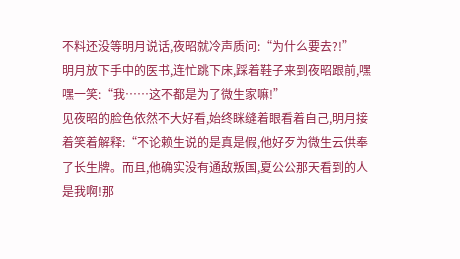不料还没等明月说话,夜昭就冷声质问:“为什么要去?!”
明月放下手中的医书,连忙跳下床,踩着鞋子来到夜昭跟前,嘿嘿一笑:“我……这不都是为了微生家嘛!”
见夜昭的脸色依然不大好看,始终眯缝着眼看着自己,明月接着笑着解释:“不论赖生说的是真是假,他好歹为微生云供奉了长生牌。而且,他确实没有通敌叛国,夏公公那天看到的人是我啊!那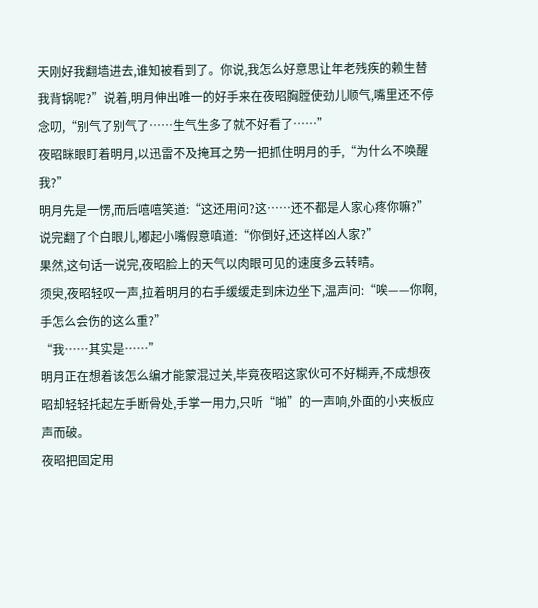天刚好我翻墙进去,谁知被看到了。你说,我怎么好意思让年老残疾的赖生替我背锅呢?”说着,明月伸出唯一的好手来在夜昭胸膛使劲儿顺气,嘴里还不停念叨,“别气了别气了……生气生多了就不好看了……”
夜昭眯眼盯着明月,以迅雷不及掩耳之势一把抓住明月的手,“为什么不唤醒我?”
明月先是一愣,而后嘻嘻笑道:“这还用问?这……还不都是人家心疼你嘛?”说完翻了个白眼儿,嘟起小嘴假意嗔道:“你倒好,还这样凶人家?”
果然,这句话一说完,夜昭脸上的天气以肉眼可见的速度多云转晴。
须臾,夜昭轻叹一声,拉着明月的右手缓缓走到床边坐下,温声问:“唉——你啊,手怎么会伤的这么重?”
“我……其实是……”
明月正在想着该怎么编才能蒙混过关,毕竟夜昭这家伙可不好糊弄,不成想夜昭却轻轻托起左手断骨处,手掌一用力,只听“啪”的一声响,外面的小夹板应声而破。
夜昭把固定用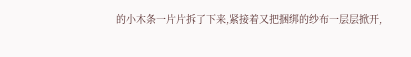的小木条一片片拆了下来,紧接着又把捆绑的纱布一层层掀开,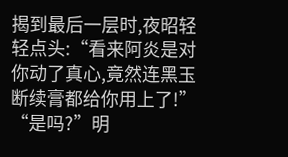揭到最后一层时,夜昭轻轻点头:“看来阿炎是对你动了真心,竟然连黑玉断续膏都给你用上了!”
“是吗?”明